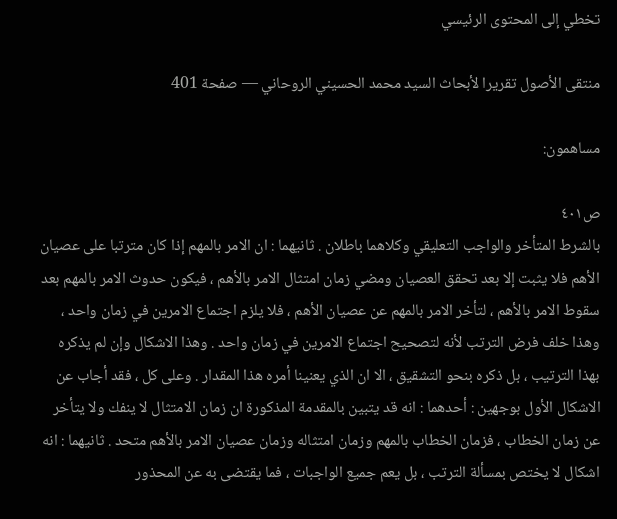تخطي إلى المحتوى الرئيسي

منتقى الأصول تقريرا لأبحاث السيد محمد الحسيني الروحاني — صفحة 401

مساهمون:

ص٤٠١
بالشرط المتأخر والواجب التعليقي وكلاهما باطلان . ثانيهما : ان الامر بالمهم إذا كان مترتبا على عصيان الأهم فلا يثبت إلا بعد تحقق العصيان ومضي زمان امتثال الامر بالأهم ، فيكون حدوث الامر بالمهم بعد سقوط الامر بالأهم ، لتأخر الامر بالمهم عن عصيان الأهم ، فلا يلزم اجتماع الامرين في زمان واحد ، وهذا خلف فرض الترتب لأنه لتصحيح اجتماع الامرين في زمان واحد . وهذا الاشكال وإن لم يذكره بهذا الترتيب ، بل ذكره بنحو التشقيق ، الا ان الذي يعنينا أمره هذا المقدار . وعلى كل ، فقد أجاب عن الاشكال الأول بوجهين : أحدهما : انه قد يتبين بالمقدمة المذكورة ان زمان الامتثال لا ينفك ولا يتأخر عن زمان الخطاب ، فزمان الخطاب بالمهم وزمان امتثاله وزمان عصيان الامر بالأهم متحد . ثانيهما : انه اشكال لا يختص بمسألة الترتب ، بل يعم جميع الواجبات ، فما يقتضى به عن المحذور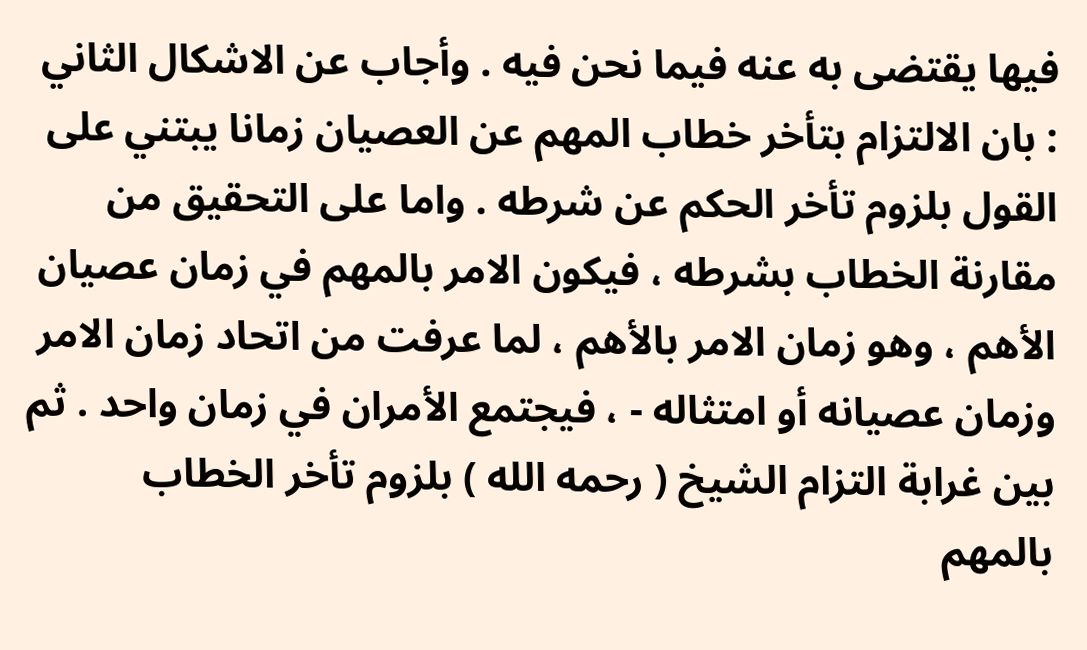فيها يقتضى به عنه فيما نحن فيه . وأجاب عن الاشكال الثاني : بان الالتزام بتأخر خطاب المهم عن العصيان زمانا يبتني على القول بلزوم تأخر الحكم عن شرطه . واما على التحقيق من مقارنة الخطاب بشرطه ، فيكون الامر بالمهم في زمان عصيان الأهم ، وهو زمان الامر بالأهم ، لما عرفت من اتحاد زمان الامر وزمان عصيانه أو امتثاله - ، فيجتمع الأمران في زمان واحد . ثم بين غرابة التزام الشيخ ( رحمه الله ) بلزوم تأخر الخطاب بالمهم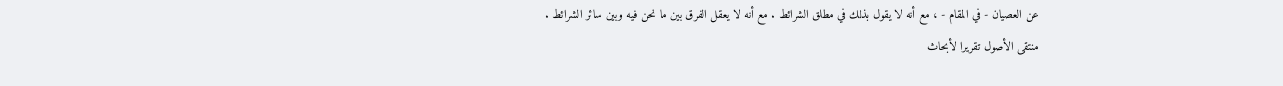عن العصيان - في المقام - ، مع أنه لا يقول بذلك في مطلق الشرائط . مع أنه لا يعقل الفرق بين ما نحن فيه وبين سائر الشرائط .
منتقى الأصول تقريرا لأبحاث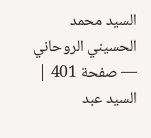السيد محمد الحسيني الروحاني — صفحة 401 | السيد عبد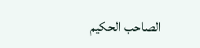الصاحب الحكيم